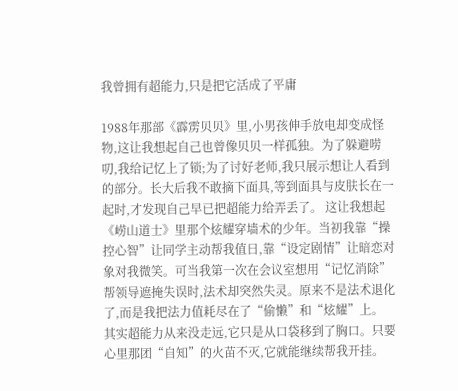我曾拥有超能力,只是把它活成了平庸

1988年那部《霹雳贝贝》里,小男孩伸手放电却变成怪物,这让我想起自己也曾像贝贝一样孤独。为了躲避唠叨,我给记忆上了锁;为了讨好老师,我只展示想让人看到的部分。长大后我不敢摘下面具,等到面具与皮肤长在一起时,才发现自己早已把超能力给弄丢了。 这让我想起《崂山道士》里那个炫耀穿墙术的少年。当初我靠“操控心智”让同学主动帮我值日,靠“设定剧情”让暗恋对象对我微笑。可当我第一次在会议室想用“记忆消除”帮领导遮掩失误时,法术却突然失灵。原来不是法术退化了,而是我把法力值耗尽在了“偷懒”和“炫耀”上。 其实超能力从来没走远,它只是从口袋移到了胸口。只要心里那团“自知”的火苗不灭,它就能继续帮我开挂。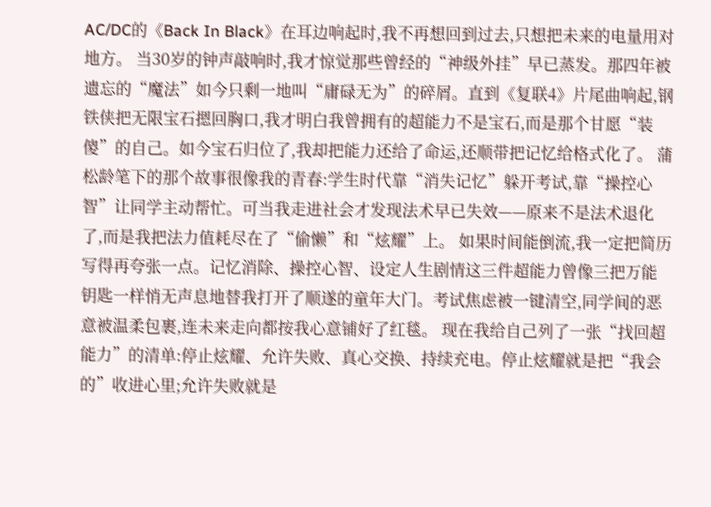AC/DC的《Back In Black》在耳边响起时,我不再想回到过去,只想把未来的电量用对地方。 当30岁的钟声敲响时,我才惊觉那些曾经的“神级外挂”早已蒸发。那四年被遗忘的“魔法”如今只剩一地叫“庸碌无为”的碎屑。直到《复联4》片尾曲响起,钢铁侠把无限宝石摁回胸口,我才明白我曾拥有的超能力不是宝石,而是那个甘愿“装傻”的自己。如今宝石归位了,我却把能力还给了命运,还顺带把记忆给格式化了。 蒲松龄笔下的那个故事很像我的青春:学生时代靠“消失记忆”躲开考试,靠“操控心智”让同学主动帮忙。可当我走进社会才发现法术早已失效——原来不是法术退化了,而是我把法力值耗尽在了“偷懒”和“炫耀”上。 如果时间能倒流,我一定把简历写得再夸张一点。记忆消除、操控心智、设定人生剧情这三件超能力曾像三把万能钥匙一样悄无声息地替我打开了顺遂的童年大门。考试焦虑被一键清空,同学间的恶意被温柔包裹,连未来走向都按我心意铺好了红毯。 现在我给自己列了一张“找回超能力”的清单:停止炫耀、允许失败、真心交换、持续充电。停止炫耀就是把“我会的”收进心里;允许失败就是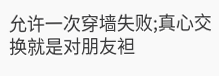允许一次穿墙失败;真心交换就是对朋友袒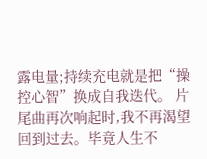露电量;持续充电就是把“操控心智”换成自我迭代。 片尾曲再次响起时,我不再渴望回到过去。毕竟人生不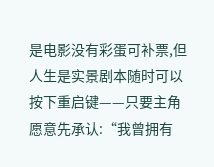是电影没有彩蛋可补票,但人生是实景剧本随时可以按下重启键——只要主角愿意先承认:“我曾拥有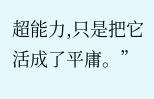超能力,只是把它活成了平庸。”